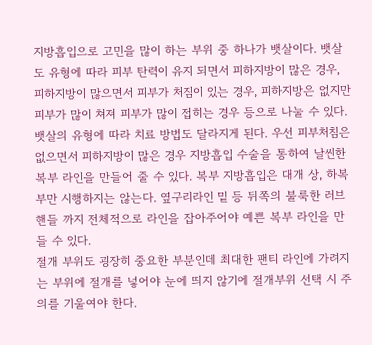지방흡입으로 고민을 많이 하는 부위 중 하나가 뱃살이다. 뱃살도 유형에 따라 피부 탄력이 유지 되면서 피하지방이 많은 경우, 피하지방이 많으면서 피부가 처짐이 있는 경우, 피하지방은 없지만 피부가 많이 쳐져 피부가 많이 접히는 경우 등으로 나눌 수 있다.
뱃살의 유형에 따라 치료 방법도 달라지게 된다. 우선 피부처침은 없으면서 피하지방이 많은 경우 지방흡입 수술을 통하여 날씬한 복부 라인을 만들어 줄 수 있다. 복부 지방흡입은 대개 상, 하복부만 시행하지는 않는다. 옆구리라인 밑 등 뒤쪽의 불룩한 러브핸들 까지 전체적으로 라인을 잡아주어야 예쁜 복부 라인을 만들 수 있다.
절개 부위도 굉장히 중요한 부분인데 최대한 팬티 라인에 가려지는 부위에 절개를 넣어야 눈에 띄지 않기에 절개부위 선택 시 주의를 기울여야 한다.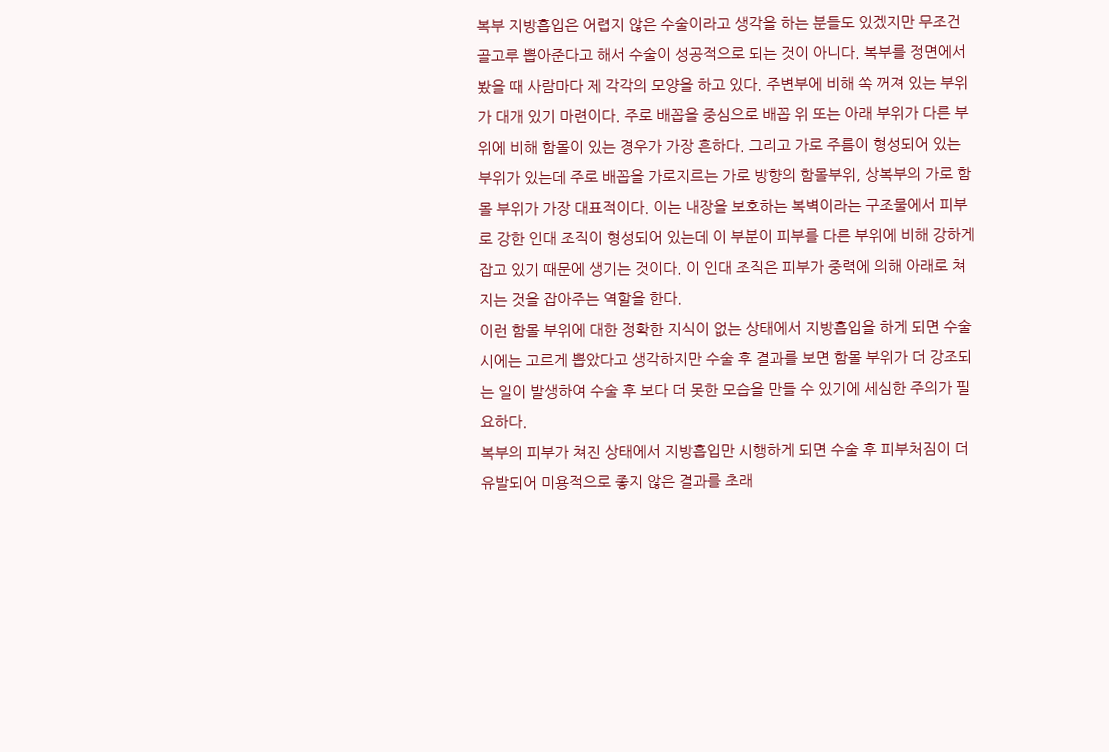복부 지방흡입은 어렵지 않은 수술이라고 생각을 하는 분들도 있겠지만 무조건 골고루 뽑아준다고 해서 수술이 성공적으로 되는 것이 아니다. 복부를 정면에서 봤을 때 사람마다 제 각각의 모양을 하고 있다. 주변부에 비해 쏙 꺼져 있는 부위가 대개 있기 마련이다. 주로 배꼽을 중심으로 배꼽 위 또는 아래 부위가 다른 부위에 비해 함몰이 있는 경우가 가장 흔하다. 그리고 가로 주름이 형성되어 있는 부위가 있는데 주로 배꼽을 가로지르는 가로 방향의 함몰부위, 상복부의 가로 함몰 부위가 가장 대표적이다. 이는 내장을 보호하는 복벽이라는 구조물에서 피부로 강한 인대 조직이 형성되어 있는데 이 부분이 피부를 다른 부위에 비해 강하게 잡고 있기 때문에 생기는 것이다. 이 인대 조직은 피부가 중력에 의해 아래로 쳐지는 것을 잡아주는 역할을 한다.
이런 함몰 부위에 대한 정확한 지식이 없는 상태에서 지방흡입을 하게 되면 수술 시에는 고르게 뽑았다고 생각하지만 수술 후 결과를 보면 함몰 부위가 더 강조되는 일이 발생하여 수술 후 보다 더 못한 모습을 만들 수 있기에 세심한 주의가 필요하다.
복부의 피부가 쳐진 상태에서 지방흡입만 시행하게 되면 수술 후 피부처짐이 더 유발되어 미용적으로 좋지 않은 결과를 초래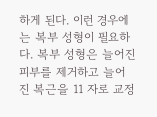하게 된다. 이런 경우에는 복부 성형이 필요하다. 복부 성형은 늘어진 피부를 제거하고 늘어진 복근을 11 자로 교정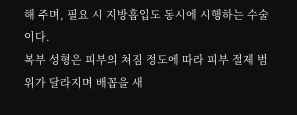해 주며, 필요 시 지방흡입도 동시에 시행하는 수술이다.
복부 성형은 피부의 쳐짐 정도에 따라 피부 절제 범위가 달라지며 배꼽을 새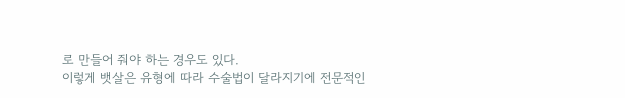로 만들어 줘야 하는 경우도 있다.
이렇게 뱃살은 유형에 따라 수술법이 달라지기에 전문적인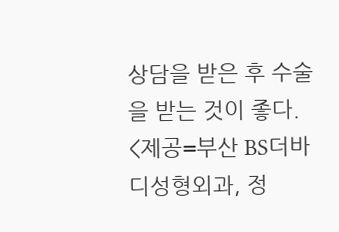상담을 받은 후 수술을 받는 것이 좋다.
<제공=부산 BS더바디성형외과, 정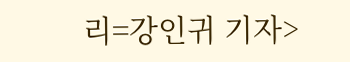리=강인귀 기자>